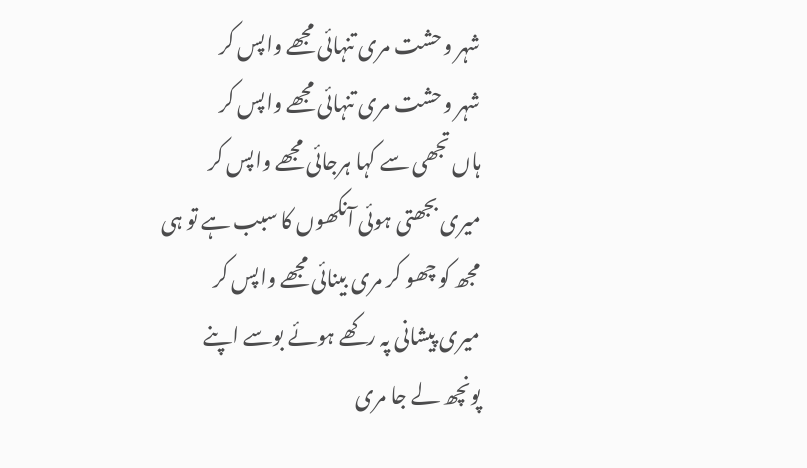شہر وحشت مری تنہائی مجھے واپس کر
شہر وحشت مری تنہائی مجھے واپس کر
ہاں تجھی سے کہا ہرجائی مجھے واپس کر
میری بجھتی ہوئی آنکھوں کا سبب ہے تو ہی
مجھ کو چھو کر مری بینائی مجھے واپس کر
میری پیشانی پہ رکھے ہوئے بوسے اپنے
پونچھ لے جا مری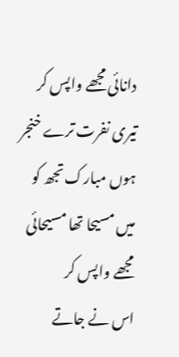دانائی مجھے واپس کر
تیری نفرت ترے خنجر ہوں مبارک تجھ کو
میں مسیحا تھا مسیحائی مجھے واپس کر
اس نے جاتے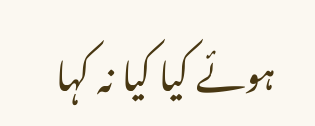ہوئے کیا کیا نہ کہا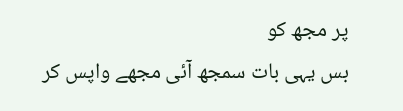پر مجھ کو
بس یہی بات سمجھ آئی مجھے واپس کر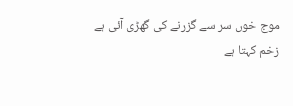موج خوں سر سے گزرنے کی گھڑی آئی ہے
زخم کہتا ہے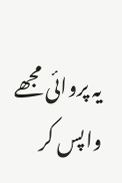یہ پروائی مجھے واپس کر